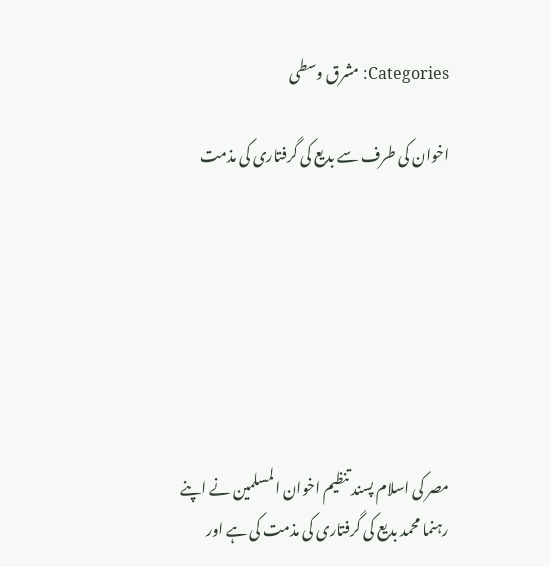Categories: مشرق وسطی

اخوان کی طرف سے بدیع کی گرفتاری کی مذمت







مصر کی اسلام پسند تنظیم اخوان المسلمین نے اپنے رہنما محمد بدیع کی گرفتاری کی مذمت کی ہے اور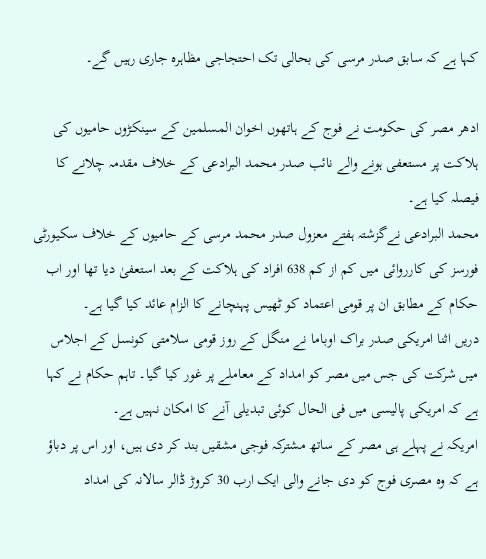کہا ہے کہ سابق صدر مرسی کی بحالی تک احتجاجی مظاہرہ جاری رہیں گے۔

ادھر مصر کی حکومت نے فوج کے ہاتھوں اخوان المسلمین کے سینکڑوں حامیوں کی ہلاکت پر مستعفی ہونے والے نائب صدر محمد البرادعی کے خلاف مقدمہ چلانے کا فیصلہ کیا ہے۔
محمد البرادعی نےگزشتہ ہفتے معزول صدر محمد مرسی کے حامیوں کے خلاف سکیورٹی فورسز کی کارروائی میں کم از کم 638 افراد کی ہلاکت کے بعد استعفیٰ دیا تھا اور اب حکام کے مطابق ان پر قومی اعتماد کو ٹھیس پہنچانے کا الزام عائد کیا گیا ہے۔
دریں اثنا امریکی صدر براک اوباما نے منگل کے روز قومی سلامتی کونسل کے اجلاس میں شرکت کی جس میں مصر کو امداد کے معاملے پر غور کیا گیا۔ تاہم حکام نے کہا ہے کہ امریکی پالیسی میں فی الحال کوئی تبدیلی آنے کا امکان نہیں ہے۔
امریکہ نے پہلے ہی مصر کے ساتھ مشترکہ فوجی مشقیں بند کر دی ہیں، اور اس پر دباؤ ہے کہ وہ مصری فوج کو دی جانے والی ایک ارب 30 کروڑ ڈالر سالانہ کی امداد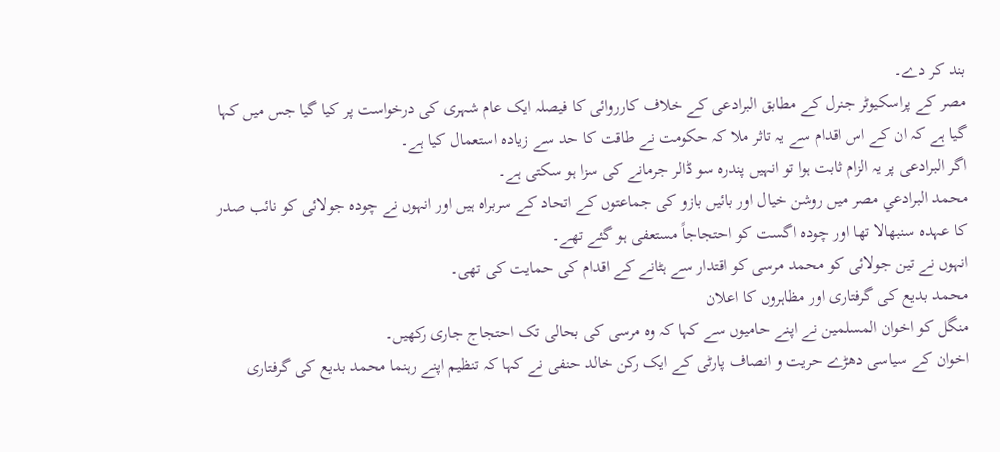بند کر دے۔
مصر کے پراسکیوٹر جنرل کے مطابق البرادعی کے خلاف کارروائی کا فیصلہ ایک عام شہری کی درخواست پر کیا گیا جس میں کہا گیا ہے کہ ان کے اس اقدام سے یہ تاثر ملا کہ حکومت نے طاقت کا حد سے زیادہ استعمال کیا ہے۔
اگر البرادعی پر یہ الزام ثابت ہوا تو انہیں پندرہ سو ڈالر جرمانے کی سزا ہو سکتی ہے۔
محمد البرادعي مصر میں روشن خیال اور بائیں بازو کی جماعتوں کے اتحاد کے سربراہ ہیں اور انہوں نے چودہ جولائی کو نائب صدر کا عہدہ سنبھالا تھا اور چودہ اگست کو احتجاجاً مستعفی ہو گئے تھے۔
انہوں نے تین جولائی کو محمد مرسی کو اقتدار سے ہٹانے کے اقدام کی حمایت کی تھی۔
محمد بدیع کی گرفتاری اور مظاہروں کا اعلان
منگل کو اخوان المسلمین نے اپنے حامیوں سے کہا کہ وہ مرسی کی بحالی تک احتجاج جاری رکھیں۔
اخوان کے سیاسی دھڑے حریت و انصاف پارٹی کے ایک رکن خالد حنفی نے کہا کہ تنظیم اپنے رہنما محمد بدیع کی گرفتاری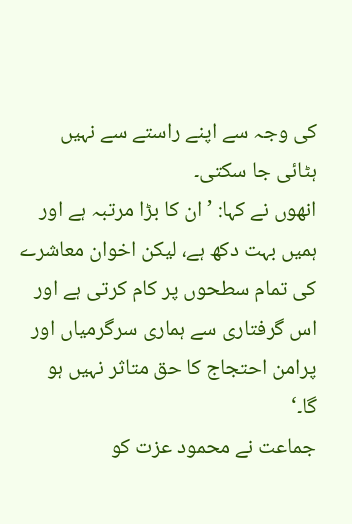کی وجہ سے اپنے راستے سے نہیں ہٹائی جا سکتی۔
انھوں نے کہا: ’ان کا بڑا مرتبہ ہے اور ہمیں بہت دکھ ہے، لیکن اخوان معاشرے کی تمام سطحوں پر کام کرتی ہے اور اس گرفتاری سے ہماری سرگرمیاں اور پرامن احتجاج کا حق متاثر نہیں ہو گا۔‘
جماعت نے محمود عزت کو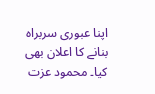اپنا عبوری سربراہ بنانے کا اعلان بھی کیا۔ محمود عزت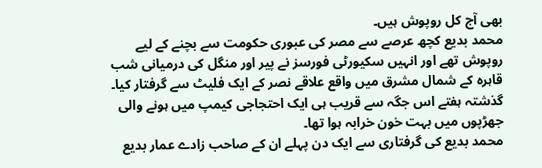بھی آج کل روپوش ہیں۔
محمد بدیع کچھ عرصے سے مصر کی عبوری حکومت سے بچنے کے لیے روپوش تھے اور انہیں سکیورٹی فورسز نے پیر اور منگل کی درمیانی شب قاہرہ کے شمال مشرق میں واقع علاقے نصر کے ایک فلیٹ سے گرفتار کیا۔
گذشتہ ہفتے اس جگہ سے قریب ہی ایک احتجاجی کیمپ میں ہونے والی جھڑپوں میں بہت خون خرابہ ہوا تھا۔
محمد بدیع کی گرفتاری سے ایک دن پہلے ان کے صاحب زادے عمار بدیع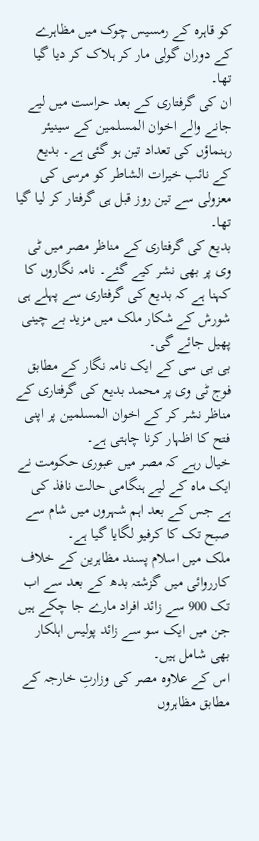کو قاہرہ کے رمسیس چوک میں مظاہرے کے دوران گولی مار کر ہلاک کر دیا گیا تھا۔
ان کی گرفتاری کے بعد حراست میں لیے جانے والے اخوان المسلمین کے سینیئر رہنماؤں کی تعداد تین ہو گئی ہے۔ بدیع کے نائب خیرات الشاطر کو مرسی کی معزولی سے تین روز قبل ہی گرفتار کر لیا گیا تھا۔
بدیع کی گرفتاری کے مناظر مصر میں ٹی وی پر بھی نشر کیے گئے۔ نامہ نگاروں کا کہنا ہے کہ بدیع کی گرفتاری سے پہلے ہی شورش کے شکار ملک میں مزید بے چینی پھیل جائے گی۔
بی بی سی کے ایک نامہ نگار کے مطابق فوج ٹی وی پر محمد بدیع کی گرفتاری کے مناظر نشر کر کے اخوان المسلمین پر اپنی فتح کا اظہار کرنا چاہتی ہے۔
خیال رہے کہ مصر میں عبوری حکومت نے ایک ماہ کے لیے ہنگامی حالت نافذ کی ہے جس کے بعد اہم شہروں میں شام سے صبح تک کا کرفیو لگایا گیا ہے۔
ملک میں اسلام پسند مظاہرین کے خلاف کارروائی میں گزشتہ بدھ کے بعد سے اب تک 900 سے زائد افراد مارے جا چکے ہیں جن میں ایک سو سے زائد پولیس اہلکار بھی شامل ہیں۔
اس کے علاوہ مصر کی وزارتِ خارجہ کے مطابق مظاہروں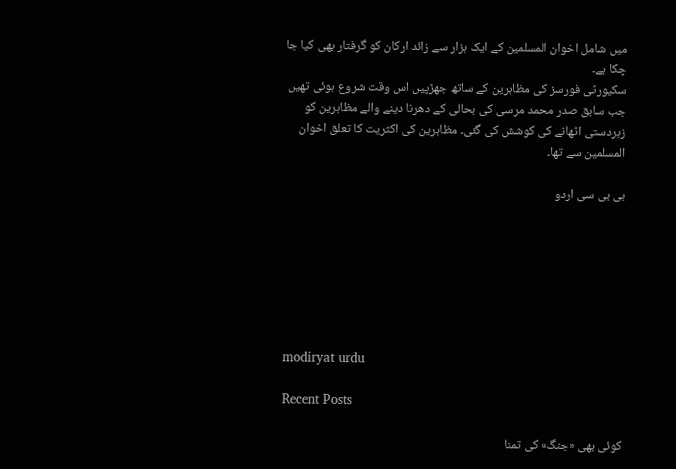میں شامل اخوان المسلمین کے ایک ہزار سے زائد ارکان کو گرفتار بھی کیا جا چکا ہے۔
سکیورٹی فورسز کی مظاہرین کے ساتھ جھڑپیں اس وقت شروع ہوئی تھیں جب سابق صدر محمد مرسی کی بحالی کے دھرنا دینے والے مظاہرین کو زبردستی اٹھانے کی کوشش کی گئی۔ مظاہرین کی اکثریت کا تعلق اخوان المسلمین سے تھا۔

بی بی سی اردو







modiryat urdu

Recent Posts

کوئی بھی «جنگ» کی تمنا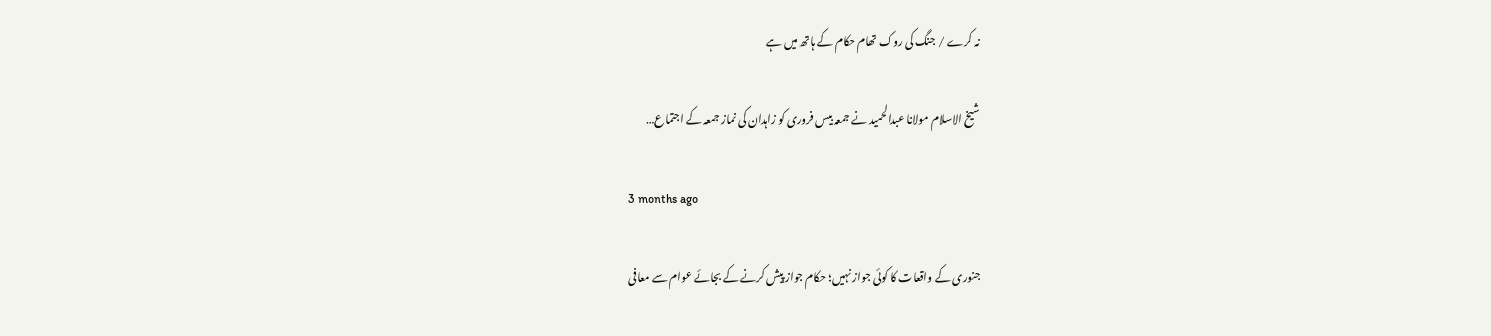نہ کرے / جنگ کی روک تھام حکام کے ہاتھ میں ہے

شیخ الاسلام مولانا عبدالحمید نے جمعہ بیس فروری کو زاہدان کی نماز جمعہ کے اجتماع…

3 months ago

جنوری کے واقعات کا کوئی جواز نہیں؛ حکام جواز پیش کرنے کے بجائے عوام سے معافی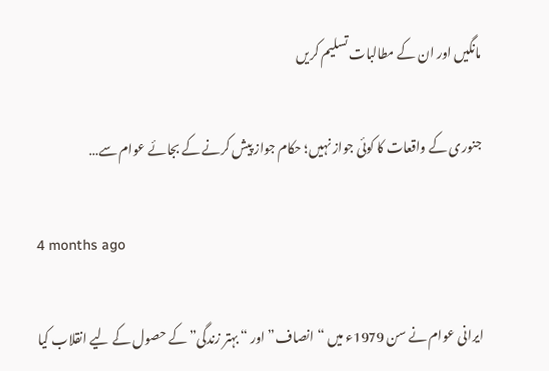مانگیں اور ان کے مطالبات تسلیم کریں

جنوری کے واقعات کا کوئی جواز نہیں؛ حکام جواز پیش کرنے کے بجائے عوام سے…

4 months ago

ایرانی عوام نے سن 1979ء میں “انصاف” اور “بہتر زندگی” کے حصول کے لیے انقلاب کیا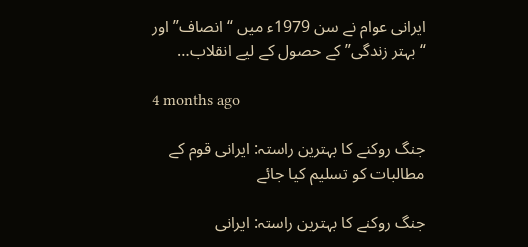ایرانی عوام نے سن 1979ء میں “انصاف” اور “بہتر زندگی” کے حصول کے لیے انقلاب…

4 months ago

جنگ روکنے کا بہترین راستہ: ایرانی قوم کے مطالبات کو تسلیم کیا جائے

جنگ روکنے کا بہترین راستہ: ایرانی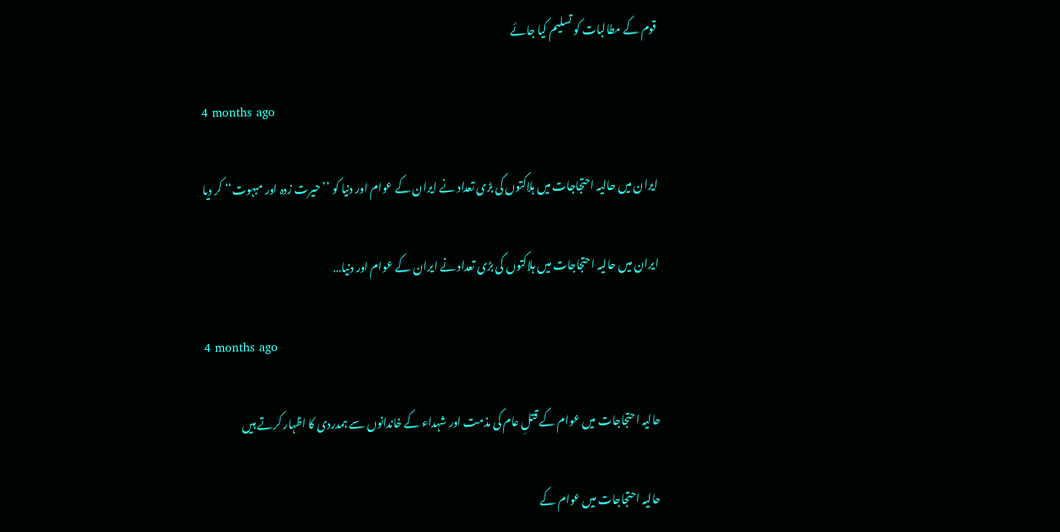قوم کے مطالبات کو تسلیم کیا جائے

4 months ago

ایران میں حالیہ احتجاجات میں ہلاکتوں کی بڑی تعداد نے ایران کے عوام اور دنیا کو ’’حیرت زدہ اور مبہوت‘‘ کر دیا

ایران میں حالیہ احتجاجات میں ہلاکتوں کی بڑی تعداد نے ایران کے عوام اور دنیا…

4 months ago

حالیہ احتجاجات میں عوام کے قتلِ عام کی مذمت اور شہداء کے خاندانوں سے ہمدردی کا اظہار کرتے ہیں

حالیہ احتجاجات میں عوام کے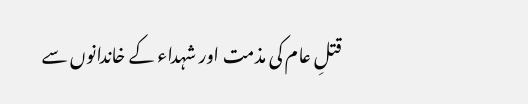قتلِ عام کی مذمت اور شہداء کے خاندانوں سے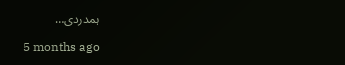ہمدردی…

5 months ago